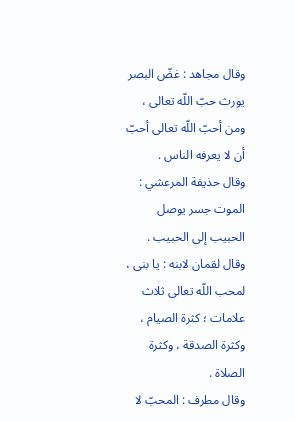وقال مجاهد : غضّ البصر يورث حبّ اللّه تعالى ، ومن أحبّ اللّه تعالى أحبّ أن لا يعرفه الناس .
وقال حذيفة المرعشي : الموت جسر يوصل الحبيب إلى الحبيب .
وقال لقمان لابنه : يا بنى ، لمحب اللّه تعالى ثلاث علامات ؛ كثرة الصيام ، وكثرة الصدقة ، وكثرة الصلاة .
وقال مطرف : المحبّ لا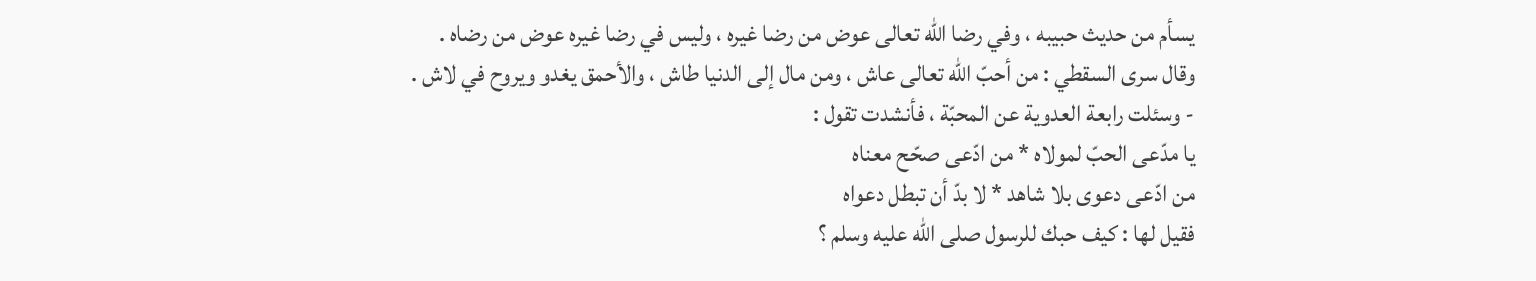يسأم من حديث حبيبه ، وفي رضا اللّه تعالى عوض من رضا غيره ، وليس في رضا غيره عوض من رضاه .
وقال سرى السقطي : من أحبّ اللّه تعالى عاش ، ومن مال إلى الدنيا طاش ، والأحمق يغدو ويروح في لاش .
- وسئلت رابعة العدوية عن المحبّة ، فأنشدت تقول :
يا مدّعى الحبّ لمولاه * من ادّعى صحّح معناه
من ادّعى دعوى بلا شاهد * لا بدّ أن تبطل دعواه
فقيل لها : كيف حبك للرسول صلى اللّه عليه وسلم ؟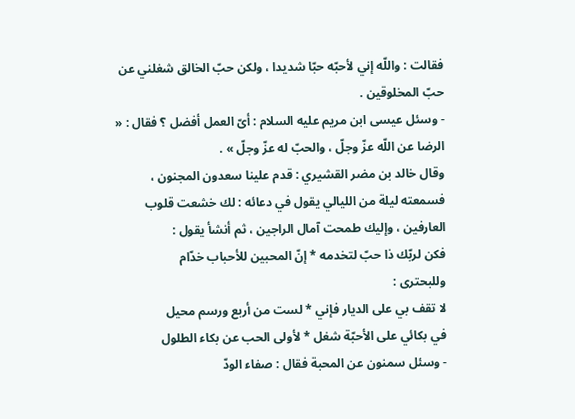فقالت : واللّه إني لأحبّه حبّا شديدا ، ولكن حبّ الخالق شغلني عن حبّ المخلوقين .
- وسئل عيسى ابن مريم عليه السلام : أىّ العمل أفضل ؟ فقال : « الرضا عن اللّه عزّ وجلّ ، والحبّ له عزّ وجلّ » .
وقال خالد بن مضر القشيري : قدم علينا سعدون المجنون ، فسمعته ليلة من الليالي يقول في دعائه : لك خشعت قلوب العارفين ، وإليك طمحت آمال الراجين ، ثم أنشأ يقول :
فكن لربّك ذا حبّ لتخدمه * إنّ المحبين للأحباب خدّام
وللبحترى :
لا تقف بي على الديار فإني * لست من أربع ورسم محيل
في بكائي على الأحبّة شغل * لأولى الحب عن بكاء الطلول
- وسئل سمنون عن المحبة فقال : صفاء الودّ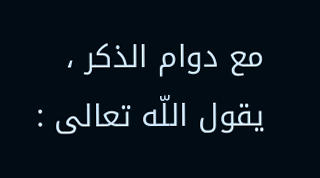مع دوام الذكر ، يقول اللّه تعالى :